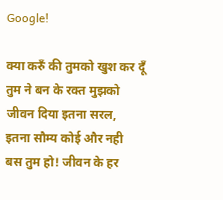Google!

क्या करुँ की तुमको खुश कर दूँ
तुम ने बन के रक्त मुझको
जीवन दिया इतना सरल,
इतना सौम्य कोई और नही
बस तुम हो! जीवन के हर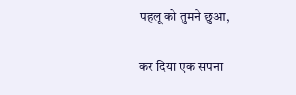पहलू को तुमने छुआ,

कर दिया एक सपना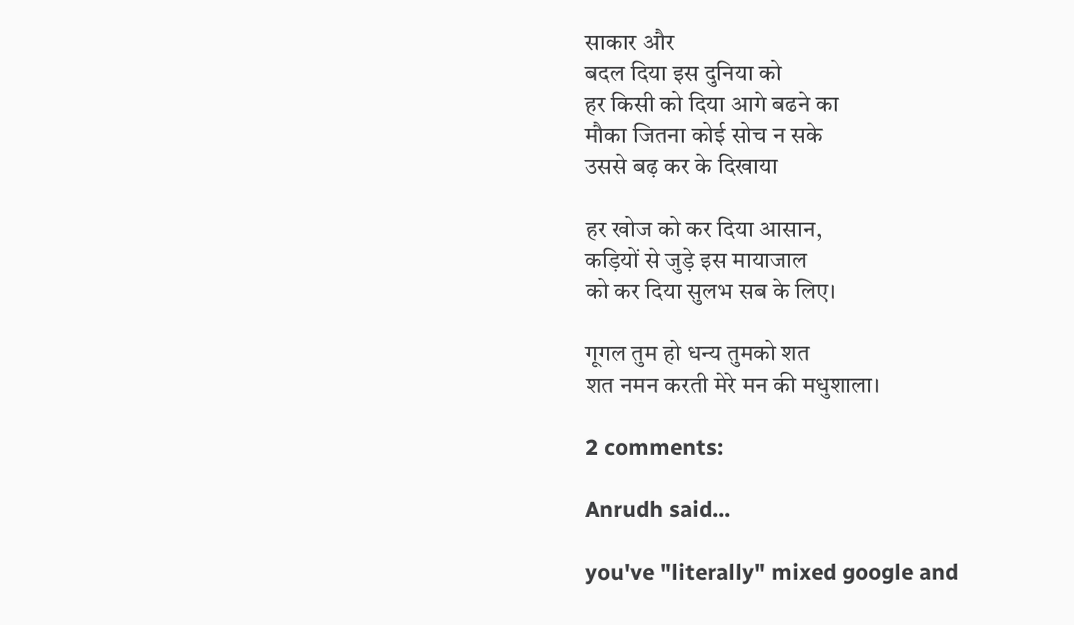साकार और
बदल दिया इस दुनिया को
हर किसी को दिया आगे बढने का
मौका जितना कोई सोच न सके
उससे बढ़ कर के दिखाया

हर खोज को कर दिया आसान,
कड़ियों से जुड़े इस मायाजाल
को कर दिया सुलभ सब के लिए।

गूगल तुम हो धन्य तुमको शत
शत नमन करती मेरे मन की मधुशाला।

2 comments:

Anrudh said...

you've "literally" mixed google and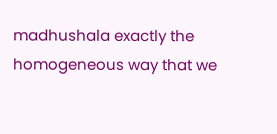madhushala exactly the homogeneous way that we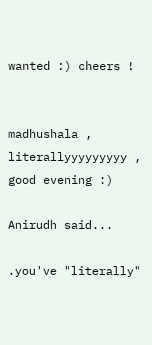wanted :) cheers !


madhushala , literallyyyyyyyyy , good evening :)

Anirudh said...

.you've "literally"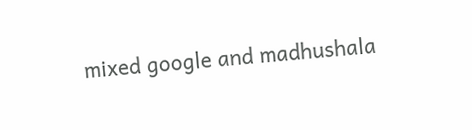mixed google and madhushala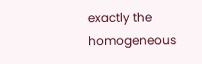exactly the homogeneous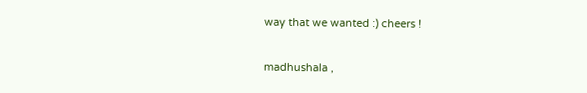way that we wanted :) cheers !

madhushala ,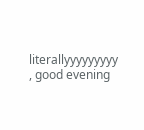literallyyyyyyyyy , good evening